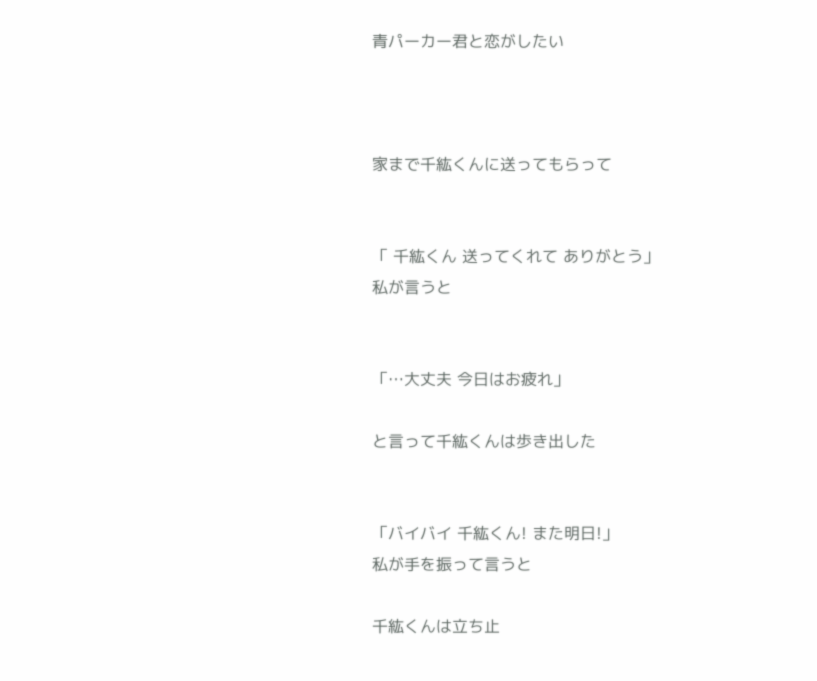青パーカー君と恋がしたい



家まで千紘くんに送ってもらって


「 千紘くん 送ってくれて ありがとう」
私が言うと


「…大丈夫 今日はお疲れ」

と言って千紘くんは歩き出した


「バイバイ 千紘くん! また明日!」
私が手を振って言うと

千紘くんは立ち止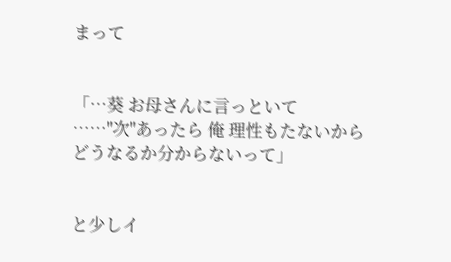まって


「…葵 お母さんに言っといて
……"次"あったら 俺 理性もたないから
どうなるか分からないって」


と少しイ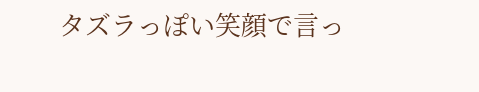タズラっぽい笑顔で言っ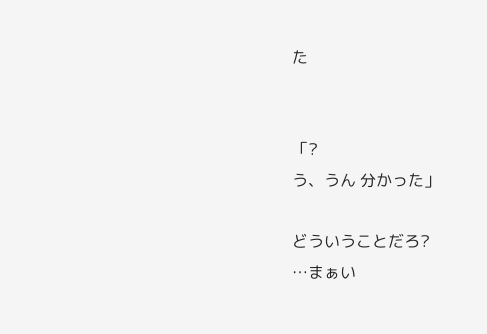た


「?
う、うん 分かった」

どういうことだろ?
…まぁい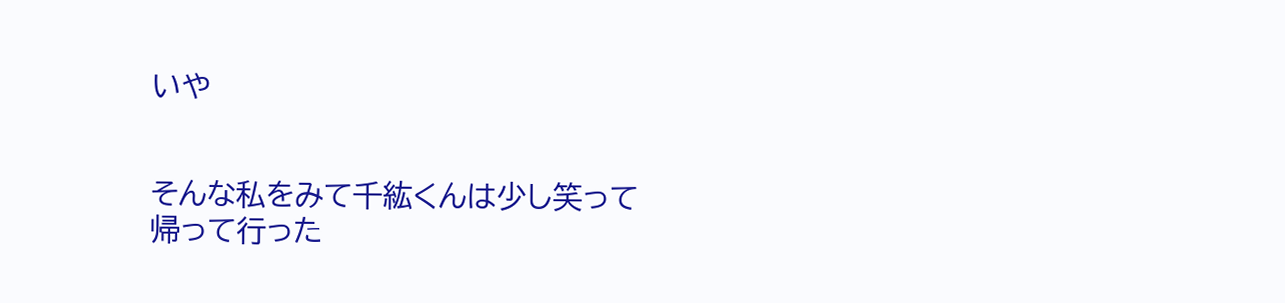いや


そんな私をみて千紘くんは少し笑って
帰って行った